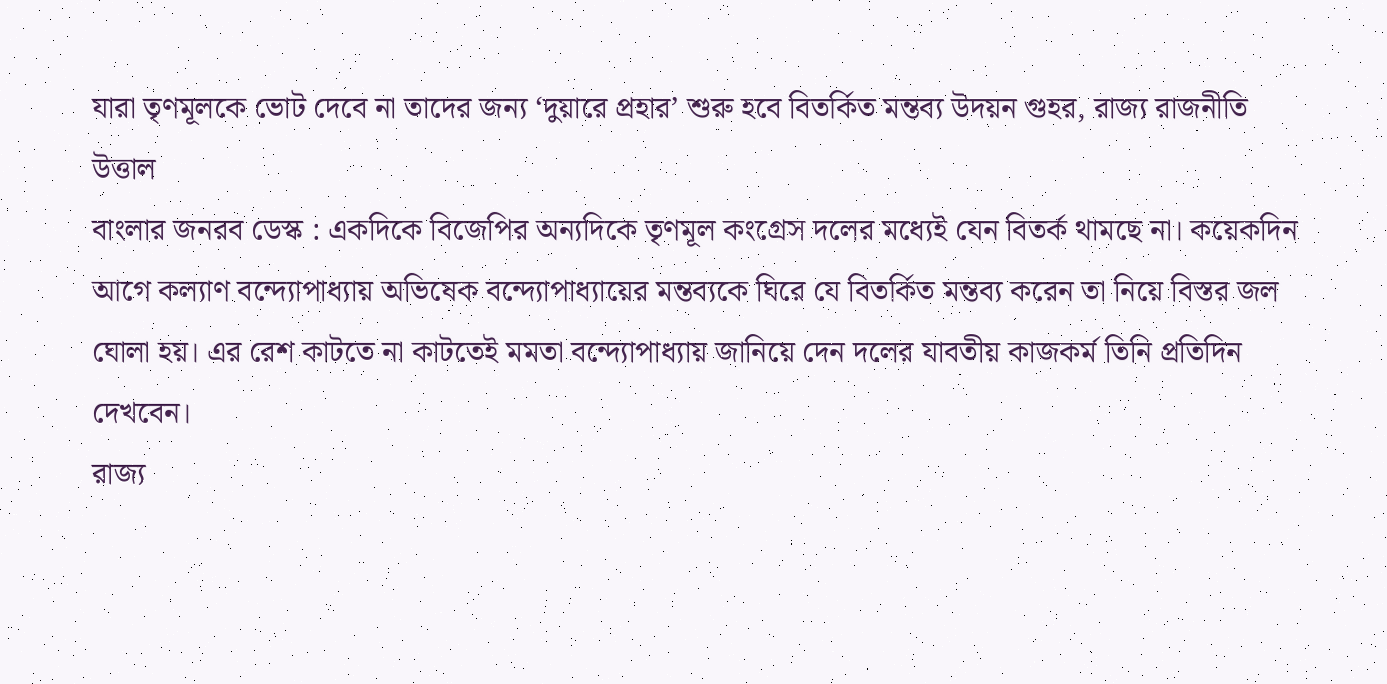যারা তৃণমূলকে ভোট দেবে না তাদের জন্য ‘দুয়ারে প্রহার’ শুরু হবে বিতর্কিত মন্তব্য উদয়ন গুহর, রাজ্য রাজনীতি উত্তাল
বাংলার জনরব ডেস্ক : একদিকে বিজেপির অন্যদিকে তৃণমূল কংগ্রেস দলের মধ্যেই যেন বিতর্ক থামছে না। কয়েকদিন আগে কল্যাণ বন্দ্যোপাধ্যায় অভিষেক বন্দ্যোপাধ্যায়ের মন্তব্যকে ঘিরে যে বিতর্কিত মন্তব্য করেন তা নিয়ে বিস্তর জল ঘোলা হয়। এর রেশ কাটতে না কাটতেই মমতা বন্দ্যোপাধ্যায় জানিয়ে দেন দলের যাবতীয় কাজকর্ম তিনি প্রতিদিন দেখবেন।
রাজ্য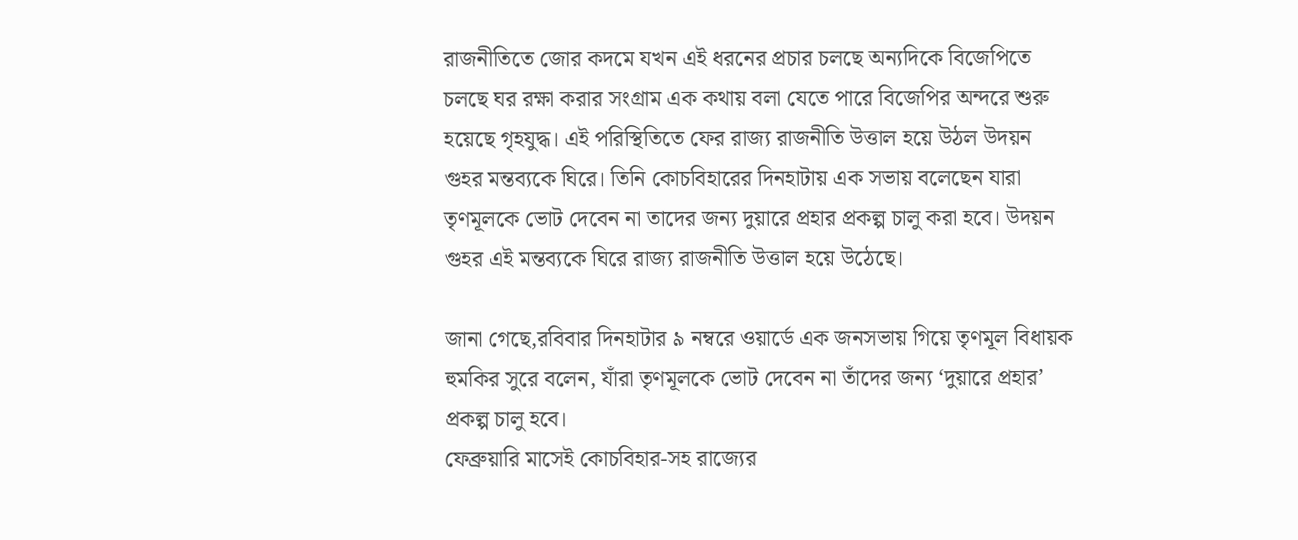রাজনীতিতে জোর কদমে যখন এই ধরনের প্রচার চলছে অন্যদিকে বিজেপিতে চলছে ঘর রক্ষা করার সংগ্রাম এক কথায় বলা যেতে পারে বিজেপির অন্দরে শুরু হয়েছে গৃহযুদ্ধ। এই পরিস্থিতিতে ফের রাজ্য রাজনীতি উত্তাল হয়ে উঠল উদয়ন গুহর মন্তব্যকে ঘিরে। তিনি কোচবিহারের দিনহাটায় এক সভায় বলেছেন যারা তৃণমূলকে ভোট দেবেন না তাদের জন্য দুয়ারে প্রহার প্রকল্প চালু করা হবে। উদয়ন গুহর এই মন্তব্যকে ঘিরে রাজ্য রাজনীতি উত্তাল হয়ে উঠেছে।

জানা গেছে,রবিবার দিনহাটার ৯ নম্বরে ওয়ার্ডে এক জনসভায় গিয়ে তৃণমূল বিধায়ক হুমকির সুরে বলেন, যাঁরা তৃণমূলকে ভোট দেবেন না তাঁদের জন্য ‘দুয়ারে প্রহার’ প্রকল্প চালু হবে।
ফেব্রুয়ারি মাসেই কোচবিহার-সহ রাজ্যের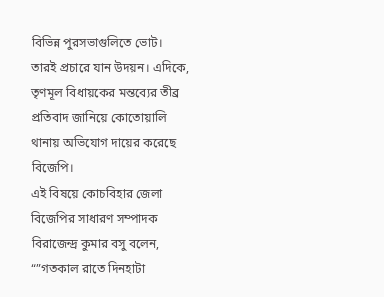বিভিন্ন পুরসভাগুলিতে ভোট। তারই প্রচারে যান উদয়ন। এদিকে, তৃণমূল বিধায়কের মন্তব্যের তীব্র প্রতিবাদ জানিয়ে কোতোয়ালি থানায় অভিযোগ দায়ের করেছে বিজেপি।
এই বিষয়ে কোচবিহার জেলা বিজেপির সাধারণ সম্পাদক বিরাজেন্দ্র কুমার বসু বলেন, “”গতকাল রাতে দিনহাটা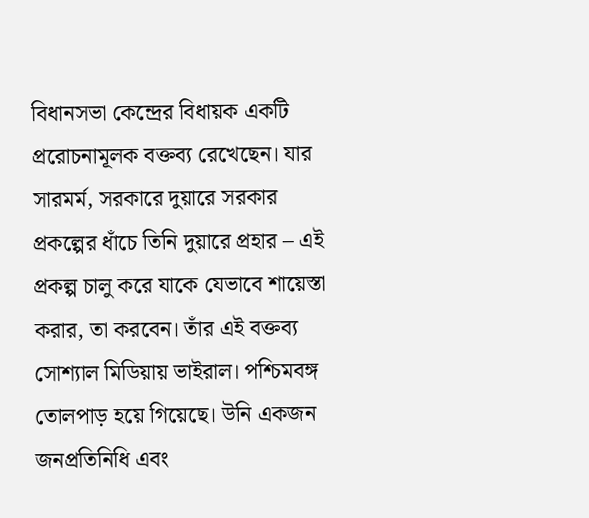বিধানসভা কেন্দ্রের বিধায়ক একটি প্ররোচনামূলক বক্তব্য রেখেছেন। যার সারমর্ম, সরকারে দুয়ারে সরকার প্রকল্পের ধাঁচে তিনি দুয়ারে প্রহার – এই প্রকল্প চালু করে যাকে যেভাবে শায়েস্তা করার, তা করবেন। তাঁর এই বক্তব্য সোশ্যাল মিডিয়ায় ভাইরাল। পশ্চিমবঙ্গ তোলপাড় হয়ে গিয়েছে। উনি একজন জনপ্রতিনিধি এবং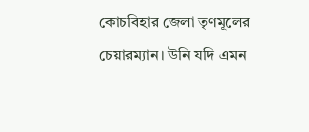কোচবিহার জেলা তৃণমূলের চেয়ারম্যান। উনি যদি এমন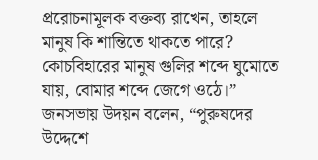প্ররোচনামূলক বক্তব্য রাখেন, তাহলে মানুষ কি শান্তিতে থাকতে পারে? কোচবিহারের মানুষ গুলির শব্দে ঘুমোতে যায়, বোমার শব্দে জেগে ওঠে।”
জনসভায় উদয়ন বলেন, “পুরুষদের উদ্দেশে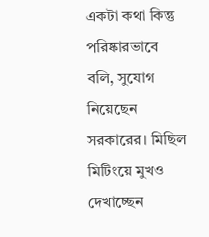একটা কথা কিন্তু পরিষ্কারভাবে বলি, সুযোগ নিয়েছেন সরকারের। মিছিল মিটিংয়ে মুখও দেখাচ্ছেন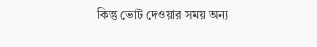কিন্তু ভোট দেওয়ার সময় অন্য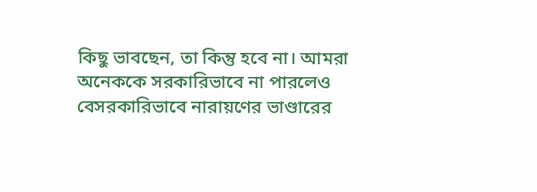কিছু ভাবছেন, তা কিন্তু হবে না। আমরা অনেককে সরকারিভাবে না পারলেও বেসরকারিভাবে নারায়ণের ভাণ্ডারের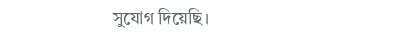সুযোগ দিয়েছি।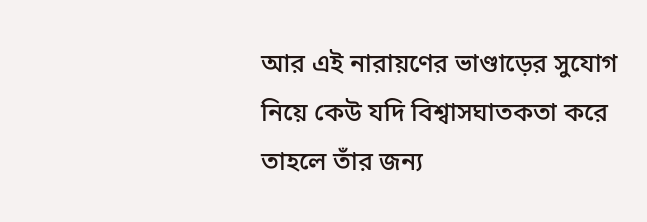আর এই নারায়ণের ভাণ্ডাড়ের সুযোগ নিয়ে কেউ যদি বিশ্বাসঘাতকতা করে তাহলে তাঁর জন্য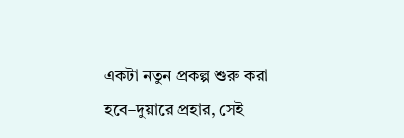একটা নতুন প্রকল্প শুরু করা হবে–দুয়ারে প্রহার, সেই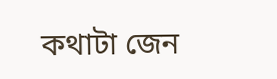কথাটা জেন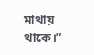মাথায় থাকে।”